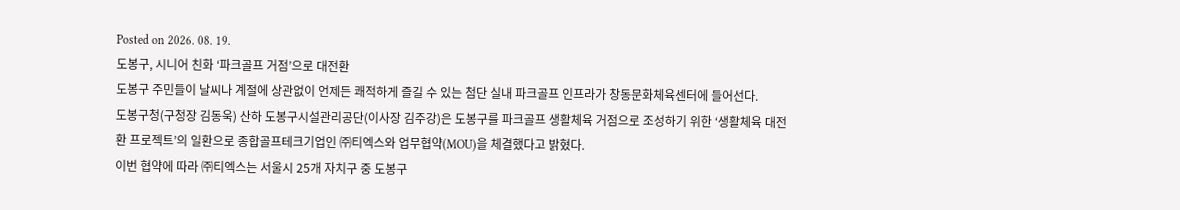Posted on 2026. 08. 19.
도봉구, 시니어 친화 ‘파크골프 거점’으로 대전환
도봉구 주민들이 날씨나 계절에 상관없이 언제든 쾌적하게 즐길 수 있는 첨단 실내 파크골프 인프라가 창동문화체육센터에 들어선다.
도봉구청(구청장 김동욱) 산하 도봉구시설관리공단(이사장 김주강)은 도봉구를 파크골프 생활체육 거점으로 조성하기 위한 ‘생활체육 대전환 프로젝트’의 일환으로 종합골프테크기업인 ㈜티엑스와 업무협약(MOU)을 체결했다고 밝혔다.
이번 협약에 따라 ㈜티엑스는 서울시 25개 자치구 중 도봉구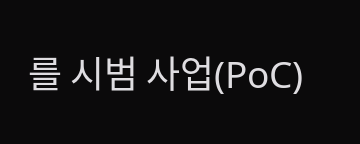를 시범 사업(PoC)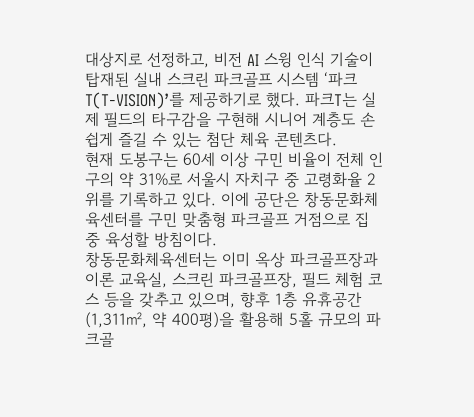대상지로 선정하고, 비전 AI 스윙 인식 기술이 탑재된 실내 스크린 파크골프 시스템 ‘파크T(T-VISION)’를 제공하기로 했다. 파크T는 실제 필드의 타구감을 구현해 시니어 계층도 손쉽게 즐길 수 있는 첨단 체육 콘텐츠다.
현재 도봉구는 60세 이상 구민 비율이 전체 인구의 약 31%로 서울시 자치구 중 고령화율 2위를 기록하고 있다. 이에 공단은 창동문화체육센터를 구민 맞춤형 파크골프 거점으로 집중 육성할 방침이다.
창동문화체육센터는 이미 옥상 파크골프장과 이론 교육실, 스크린 파크골프장, 필드 체험 코스 등을 갖추고 있으며, 향후 1층 유휴공간(1,311㎡, 약 400평)을 활용해 5홀 규모의 파크골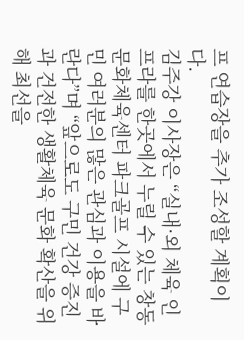프 연습장을 추가 조성할 계획이다.
김주강 이사장은 “실내·외 체육 인프라를 한곳에서 누릴 수 있는 창동문화체육센터 파크골프 시설에 구민 여러분의 많은 관심과 이용을 바란다”며 “앞으로도 구민 건강 증진과 건전한 생활체육 문화 확산을 위해 최선을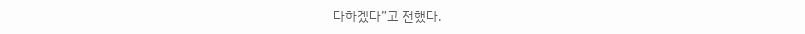다하겠다”고 전했다.